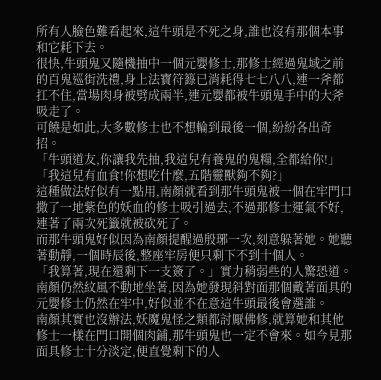所有人臉色難看起來,這牛頭是不死之身,誰也沒有那個本事和它耗下去。
很快,牛頭鬼又隨機抽中一個元嬰修士,那修士經過鬼域之前的百鬼巡街洗禮,身上法寶符籙已消耗得七七八八,連一斧都扛不住,當場肉身被劈成兩半,連元嬰都被牛頭鬼手中的大斧吸走了。
可饒是如此,大多數修士也不想輪到最後一個,紛紛各出奇招。
「牛頭道友,你讓我先抽,我這兒有養鬼的鬼糧,全都給你!」
「我這兒有血食!你想吃什麼,五階靈獸夠不夠?」
這種做法好似有一點用,南顏就看到那牛頭鬼被一個在牢門口撒了一地紫色的妖血的修士吸引過去,不過那修士運氣不好,連著了兩次死籤就被砍死了。
而那牛頭鬼好似因為南顏提醒過殷琊一次,刻意躲著她。她聽著動靜,一個時辰後,整座牢房便只剩下不到十個人。
「我算著,現在還剩下一支簽了。」實力稍弱些的人驚恐道。
南顏仍然紋風不動地坐著,因為她發現斜對面那個戴著面具的元嬰修士仍然在牢中,好似並不在意這牛頭最後會選誰。
南顏其實也沒辦法,妖魔鬼怪之類都討厭佛修,就算她和其他修士一樣在門口開個肉鋪,那牛頭鬼也一定不會來。如今見那面具修士十分淡定,便直覺剩下的人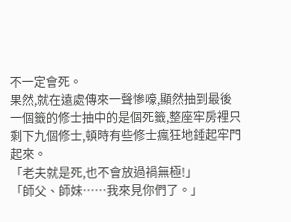不一定會死。
果然,就在遠處傳來一聲慘嚎,顯然抽到最後一個籤的修士抽中的是個死籤,整座牢房裡只剩下九個修士,頓時有些修士瘋狂地錘起牢門起來。
「老夫就是死,也不會放過禍無極!」
「師父、師妹……我來見你們了。」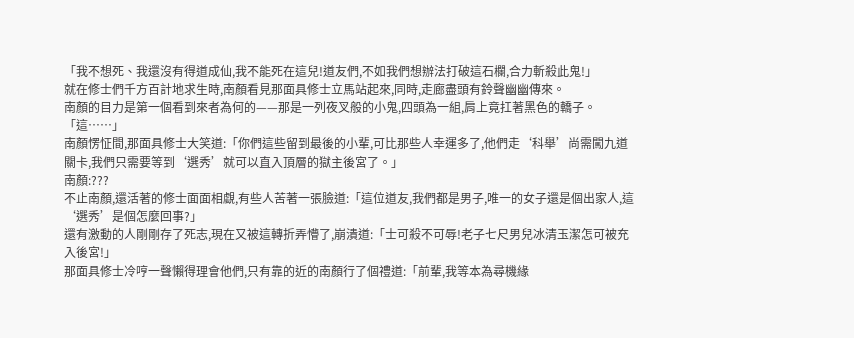「我不想死、我還沒有得道成仙,我不能死在這兒!道友們,不如我們想辦法打破這石欄,合力斬殺此鬼!」
就在修士們千方百計地求生時,南顏看見那面具修士立馬站起來,同時,走廊盡頭有鈴聲幽幽傳來。
南顏的目力是第一個看到來者為何的——那是一列夜叉般的小鬼,四頭為一組,肩上竟扛著黑色的轎子。
「這……」
南顏愣怔間,那面具修士大笑道:「你們這些留到最後的小輩,可比那些人幸運多了,他們走‘科舉’尚需闖九道關卡,我們只需要等到‘選秀’就可以直入頂層的獄主後宮了。」
南顏:???
不止南顏,還活著的修士面面相覷,有些人苦著一張臉道:「這位道友,我們都是男子,唯一的女子還是個出家人,這‘選秀’是個怎麼回事?」
還有激動的人剛剛存了死志,現在又被這轉折弄懵了,崩潰道:「士可殺不可辱!老子七尺男兒冰清玉潔怎可被充入後宮!」
那面具修士冷哼一聲懶得理會他們,只有靠的近的南顏行了個禮道:「前輩,我等本為尋機緣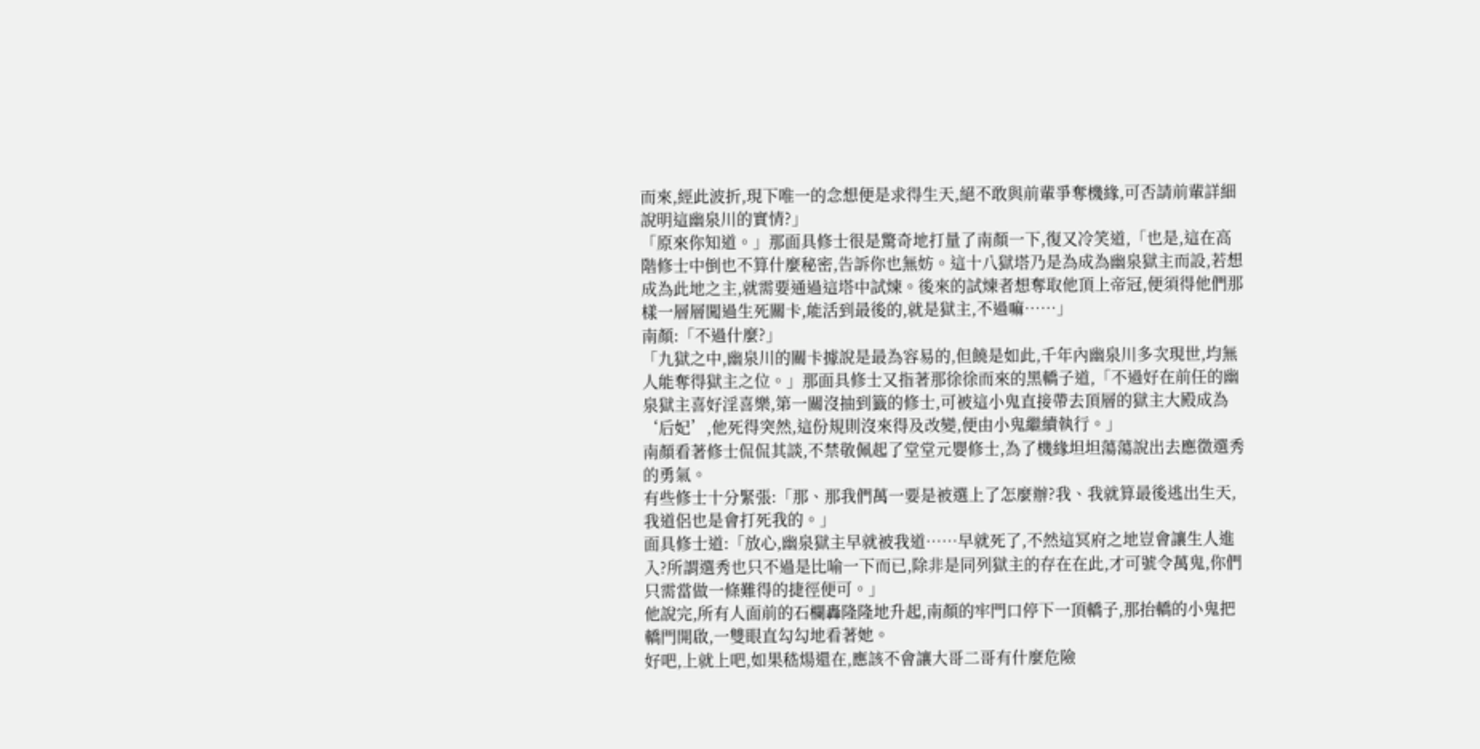而來,經此波折,現下唯一的念想便是求得生天,絕不敢與前輩爭奪機緣,可否請前輩詳細說明這幽泉川的實情?」
「原來你知道。」那面具修士很是驚奇地打量了南顏一下,復又冷笑道,「也是,這在高階修士中倒也不算什麼秘密,告訴你也無妨。這十八獄塔乃是為成為幽泉獄主而設,若想成為此地之主,就需要通過這塔中試煉。後來的試煉者想奪取他頂上帝冠,便須得他們那樣一層層闖過生死關卡,能活到最後的,就是獄主,不過嘛……」
南顏:「不過什麼?」
「九獄之中,幽泉川的關卡據說是最為容易的,但饒是如此,千年內幽泉川多次現世,均無人能奪得獄主之位。」那面具修士又指著那徐徐而來的黑轎子道,「不過好在前任的幽泉獄主喜好淫喜樂,第一關沒抽到籤的修士,可被這小鬼直接帶去頂層的獄主大殿成為‘后妃’,他死得突然,這份規則沒來得及改變,便由小鬼繼續執行。」
南顏看著修士侃侃其談,不禁敬佩起了堂堂元嬰修士,為了機緣坦坦蕩蕩說出去應徵選秀的勇氣。
有些修士十分緊張:「那、那我們萬一要是被選上了怎麼辦?我、我就算最後逃出生天,我道侶也是會打死我的。」
面具修士道:「放心,幽泉獄主早就被我道……早就死了,不然這冥府之地豈會讓生人進入?所謂選秀也只不過是比喻一下而已,除非是同列獄主的存在在此,才可號令萬鬼,你們只需當做一條難得的捷徑便可。」
他說完,所有人面前的石欄轟隆隆地升起,南顏的牢門口停下一頂轎子,那抬轎的小鬼把轎門開啟,一雙眼直勾勾地看著她。
好吧,上就上吧,如果嵇煬還在,應該不會讓大哥二哥有什麼危險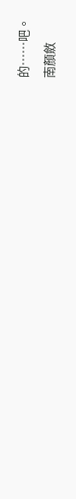的……吧。
南顏斂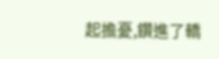起擔憂,鑽進了轎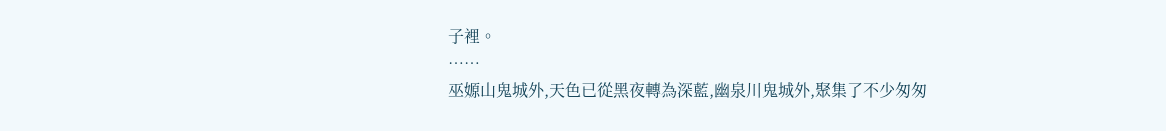子裡。
……
巫嫄山鬼城外,天色已從黑夜轉為深藍,幽泉川鬼城外,聚集了不少匆匆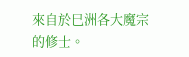來自於巳洲各大魔宗的修士。